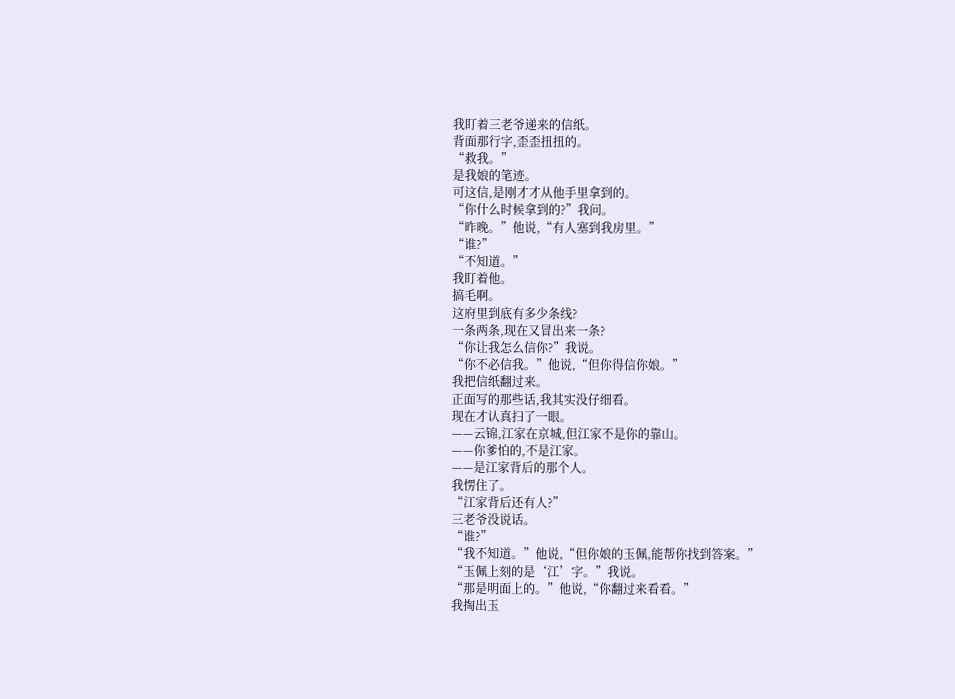我盯着三老爷递来的信纸。
背面那行字,歪歪扭扭的。
“救我。”
是我娘的笔迹。
可这信,是刚才才从他手里拿到的。
“你什么时候拿到的?”我问。
“昨晚。”他说,“有人塞到我房里。”
“谁?”
“不知道。”
我盯着他。
搞毛啊。
这府里到底有多少条线?
一条两条,现在又冒出来一条?
“你让我怎么信你?”我说。
“你不必信我。”他说,“但你得信你娘。”
我把信纸翻过来。
正面写的那些话,我其实没仔细看。
现在才认真扫了一眼。
——云锦,江家在京城,但江家不是你的靠山。
——你爹怕的,不是江家。
——是江家背后的那个人。
我愣住了。
“江家背后还有人?”
三老爷没说话。
“谁?”
“我不知道。”他说,“但你娘的玉佩,能帮你找到答案。”
“玉佩上刻的是‘江’字。”我说。
“那是明面上的。”他说,“你翻过来看看。”
我掏出玉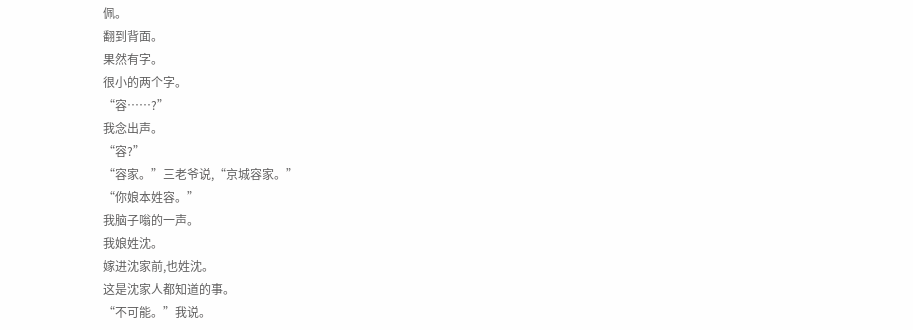佩。
翻到背面。
果然有字。
很小的两个字。
“容……?”
我念出声。
“容?”
“容家。”三老爷说,“京城容家。”
“你娘本姓容。”
我脑子嗡的一声。
我娘姓沈。
嫁进沈家前,也姓沈。
这是沈家人都知道的事。
“不可能。”我说。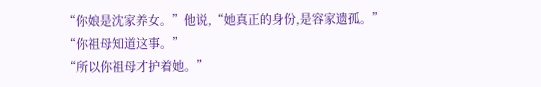“你娘是沈家养女。”他说,“她真正的身份,是容家遗孤。”
“你祖母知道这事。”
“所以你祖母才护着她。”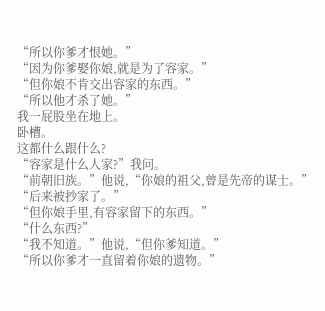“所以你爹才恨她。”
“因为你爹娶你娘,就是为了容家。”
“但你娘不肯交出容家的东西。”
“所以他才杀了她。”
我一屁股坐在地上。
卧槽。
这都什么跟什么?
“容家是什么人家?”我问。
“前朝旧族。”他说,“你娘的祖父,曾是先帝的谋士。”
“后来被抄家了。”
“但你娘手里,有容家留下的东西。”
“什么东西?”
“我不知道。”他说,“但你爹知道。”
“所以你爹才一直留着你娘的遗物。”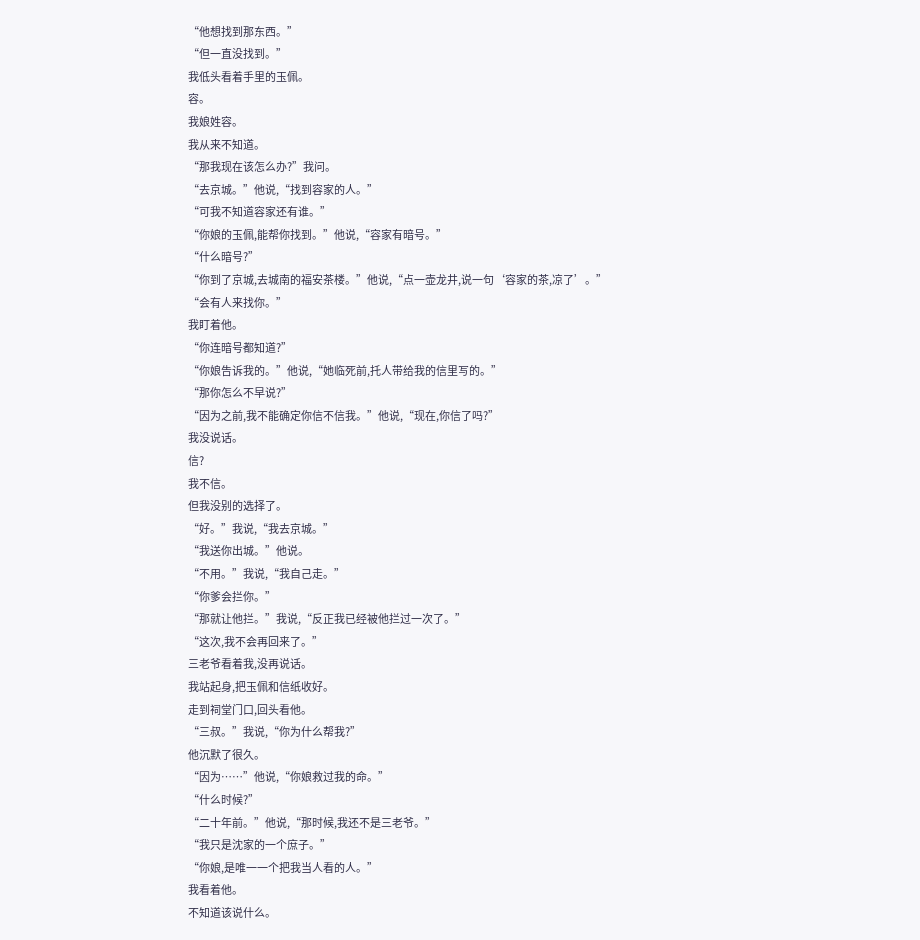“他想找到那东西。”
“但一直没找到。”
我低头看着手里的玉佩。
容。
我娘姓容。
我从来不知道。
“那我现在该怎么办?”我问。
“去京城。”他说,“找到容家的人。”
“可我不知道容家还有谁。”
“你娘的玉佩,能帮你找到。”他说,“容家有暗号。”
“什么暗号?”
“你到了京城,去城南的福安茶楼。”他说,“点一壶龙井,说一句‘容家的茶,凉了’。”
“会有人来找你。”
我盯着他。
“你连暗号都知道?”
“你娘告诉我的。”他说,“她临死前,托人带给我的信里写的。”
“那你怎么不早说?”
“因为之前,我不能确定你信不信我。”他说,“现在,你信了吗?”
我没说话。
信?
我不信。
但我没别的选择了。
“好。”我说,“我去京城。”
“我送你出城。”他说。
“不用。”我说,“我自己走。”
“你爹会拦你。”
“那就让他拦。”我说,“反正我已经被他拦过一次了。”
“这次,我不会再回来了。”
三老爷看着我,没再说话。
我站起身,把玉佩和信纸收好。
走到祠堂门口,回头看他。
“三叔。”我说,“你为什么帮我?”
他沉默了很久。
“因为……”他说,“你娘救过我的命。”
“什么时候?”
“二十年前。”他说,“那时候,我还不是三老爷。”
“我只是沈家的一个庶子。”
“你娘,是唯一一个把我当人看的人。”
我看着他。
不知道该说什么。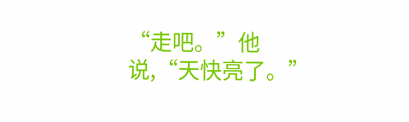“走吧。”他说,“天快亮了。”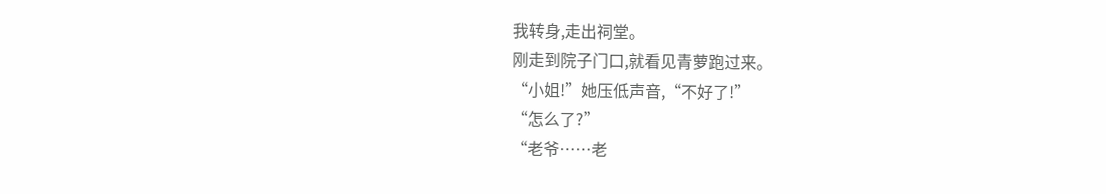我转身,走出祠堂。
刚走到院子门口,就看见青萝跑过来。
“小姐!”她压低声音,“不好了!”
“怎么了?”
“老爷……老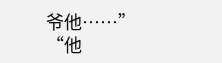爷他……”
“他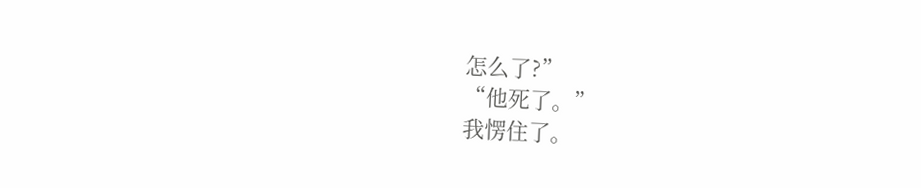怎么了?”
“他死了。”
我愣住了。